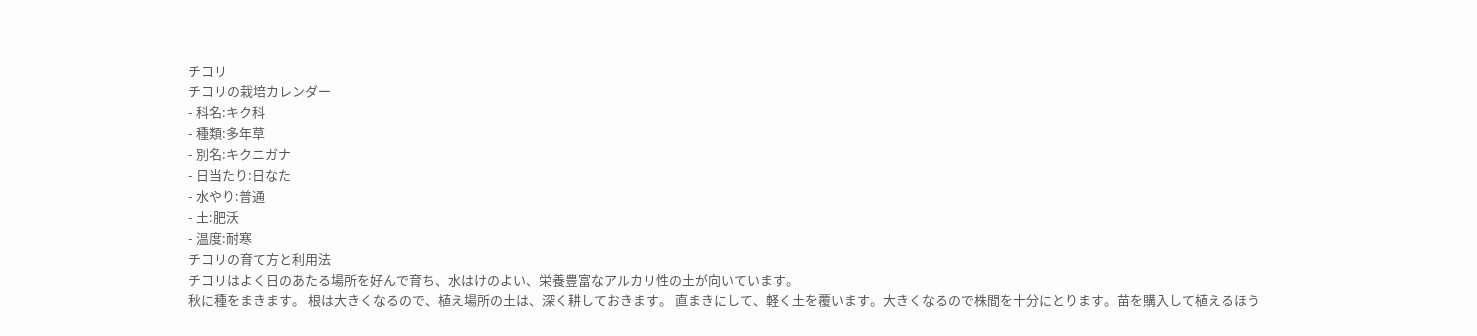チコリ
チコリの栽培カレンダー
- 科名:キク科
- 種類:多年草
- 別名:キクニガナ
- 日当たり:日なた
- 水やり:普通
- 土:肥沃
- 温度:耐寒
チコリの育て方と利用法
チコリはよく日のあたる場所を好んで育ち、水はけのよい、栄養豊富なアルカリ性の土が向いています。
秋に種をまきます。 根は大きくなるので、植え場所の土は、深く耕しておきます。 直まきにして、軽く土を覆います。大きくなるので株間を十分にとります。苗を購入して植えるほう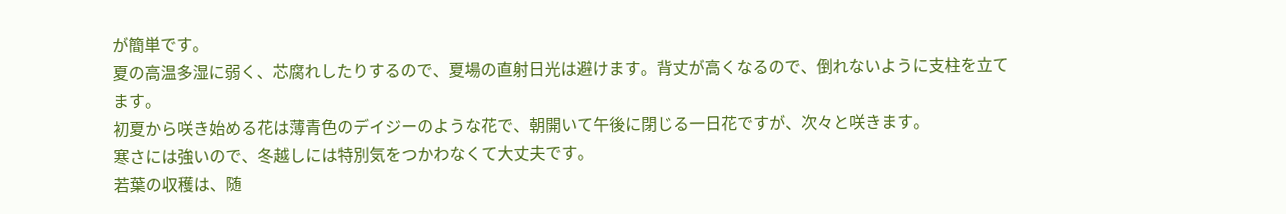が簡単です。
夏の高温多湿に弱く、芯腐れしたりするので、夏場の直射日光は避けます。背丈が高くなるので、倒れないように支柱を立てます。
初夏から咲き始める花は薄青色のデイジーのような花で、朝開いて午後に閉じる一日花ですが、次々と咲きます。
寒さには強いので、冬越しには特別気をつかわなくて大丈夫です。
若葉の収穫は、随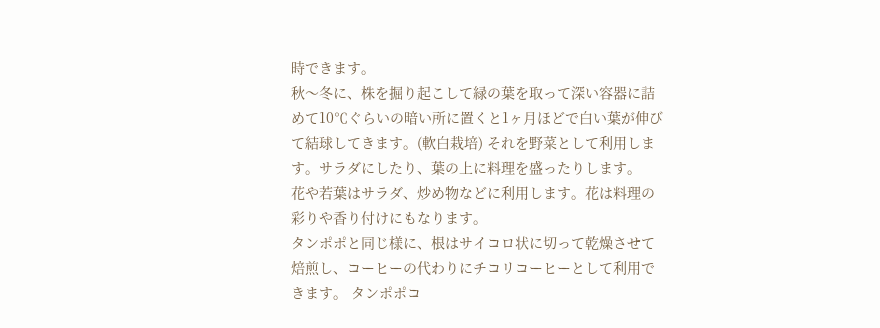時できます。
秋〜冬に、株を掘り起こして緑の葉を取って深い容器に詰めて10℃ぐらいの暗い所に置くと1ヶ月ほどで白い葉が伸びて結球してきます。(軟白栽培) それを野菜として利用します。サラダにしたり、葉の上に料理を盛ったりします。
花や若葉はサラダ、炒め物などに利用します。花は料理の彩りや香り付けにもなります。
タンポポと同じ様に、根はサイコロ状に切って乾燥させて焙煎し、コーヒーの代わりにチコリコーヒーとして利用できます。 タンポポコ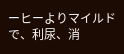ーヒーよりマイルドで、利尿、消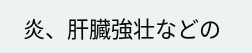炎、肝臓強壮などの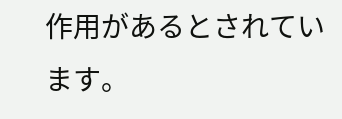作用があるとされています。